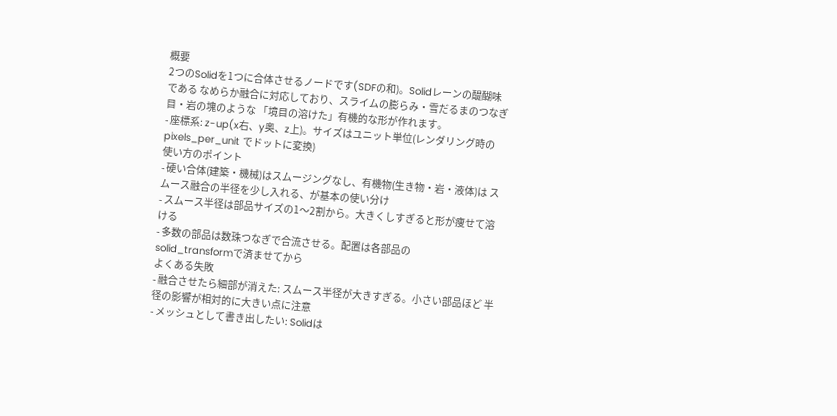概要
2つのSolidを1つに合体させるノードです(SDFの和)。Solidレーンの醍醐味である なめらか融合に対応しており、スライムの膨らみ・雪だるまのつなぎ目・岩の塊のような 「境目の溶けた」有機的な形が作れます。
- 座標系: z-up(x右、y奥、z上)。サイズはユニット単位(レンダリング時の pixels_per_unit でドットに変換)
使い方のポイント
- 硬い合体(建築・機械)はスムージングなし、有機物(生き物・岩・液体)は スムース融合の半径を少し入れる、が基本の使い分け
- スムース半径は部品サイズの1〜2割から。大きくしすぎると形が痩せて溶ける
- 多数の部品は数珠つなぎで合流させる。配置は各部品の
solid_transformで済ませてから
よくある失敗
- 融合させたら細部が消えた: スムース半径が大きすぎる。小さい部品ほど 半径の影響が相対的に大きい点に注意
- メッシュとして書き出したい: Solidは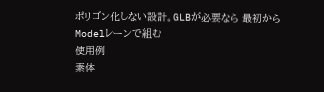ポリゴン化しない設計。GLBが必要なら 最初からModelレーンで組む
使用例
素体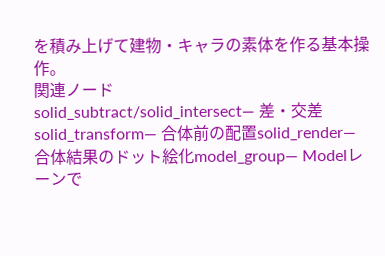を積み上げて建物・キャラの素体を作る基本操作。
関連ノード
solid_subtract/solid_intersect— 差・交差solid_transform— 合体前の配置solid_render— 合体結果のドット絵化model_group— Modelレーンで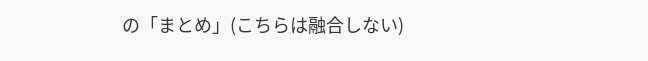の「まとめ」(こちらは融合しない)